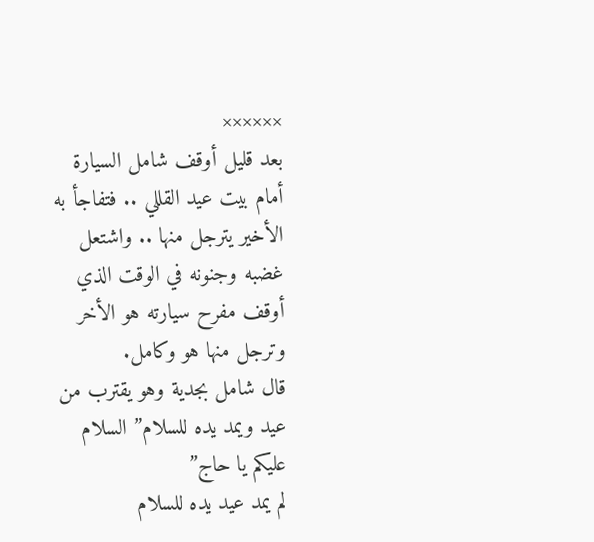××××××
بعد قليل أوقف شامل السيارة أمام بيت عيد القللي .. فتفاجأ به الأخير يترجل منها .. واشتعل غضبه وجنونه في الوقت الذي أوقف مفرح سيارته هو الأخر وترجل منها هو وكامل.
قال شامل بجدية وهو يقترب من عيد ويمد يده للسلام” السلام عليكم يا حاج”
لم يمد عيد يده للسلام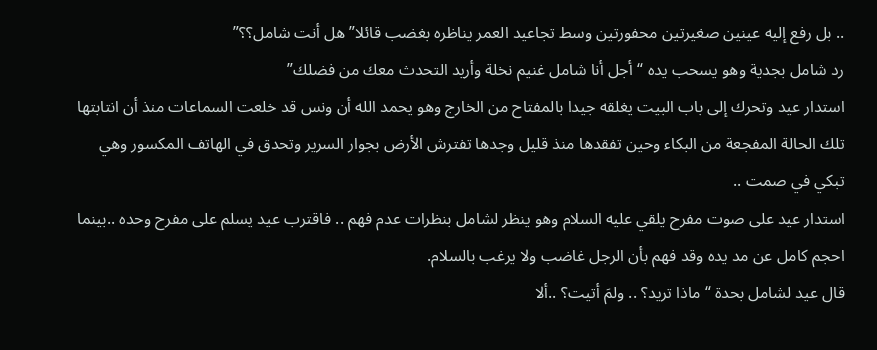.. بل رفع إليه عينين صغيرتين محفورتين وسط تجاعيد العمر يناظره بغضب قائلا” هل أنت شامل؟؟”
رد شامل بجدية وهو يسحب يده “أجل أنا شامل غنيم نخلة وأريد التحدث معك من فضلك”
استدار عيد وتحرك إلى باب البيت يغلقه جيدا بالمفتاح من الخارج وهو يحمد الله أن ونس قد خلعت السماعات منذ أن انتابتها تلك الحالة المفجعة من البكاء وحين تفقدها منذ قليل وجدها تفترش الأرض بجوار السرير وتحدق في الهاتف المكسور وهي تبكي في صمت ..
استدار عيد على صوت مفرح يلقي عليه السلام وهو ينظر لشامل بنظرات عدم فهم .. فاقترب عيد يسلم على مفرح وحده ..بينما احجم كامل عن مد يده وقد فهم بأن الرجل غاضب ولا يرغب بالسلام.
قال عيد لشامل بحدة “ماذا تريد؟ .. ولمَ أتيت؟ ..ألا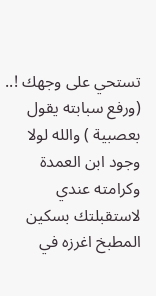تستحي على وجهك !.. (ورفع سبابته يقول بعصبية ) والله لولا وجود ابن العمدة وكرامته عندي لاستقبلتك بسكين المطبخ اغرزه في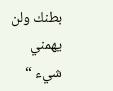بطنك ولن يهمني شيء “